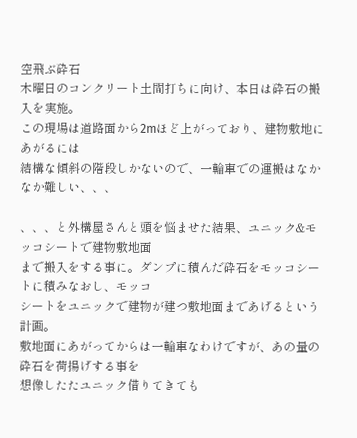空飛ぶ砕石
木曜日のコンクリート土間打ちに向け、本日は砕石の搬入を実施。
この現場は道路面から2mほど上がっており、建物敷地にあがるには
結構な傾斜の階段しかないので、一輪車での運搬はなかなか難しい、、、

、、、と外構屋さんと頭を悩ませた結果、ユニック&モッコシートで建物敷地面
まで搬入をする事に。ダンプに積んだ砕石をモッコシートに積みなおし、モッコ
シートをユニックで建物が建つ敷地面まであげるという計画。
敷地面にあがってからは一輪車なわけですが、あの量の砕石を荷揚げする事を
想像したたユニック借りてきても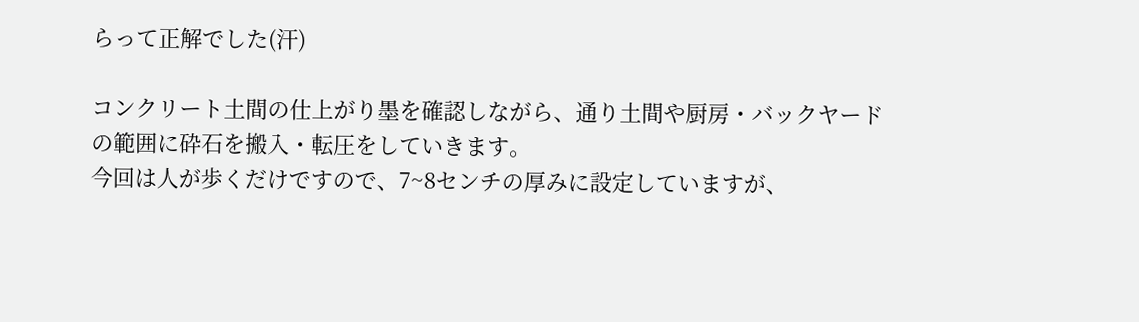らって正解でした(汗)

コンクリート土間の仕上がり墨を確認しながら、通り土間や厨房・バックヤード
の範囲に砕石を搬入・転圧をしていきます。
今回は人が歩くだけですので、7~8センチの厚みに設定していますが、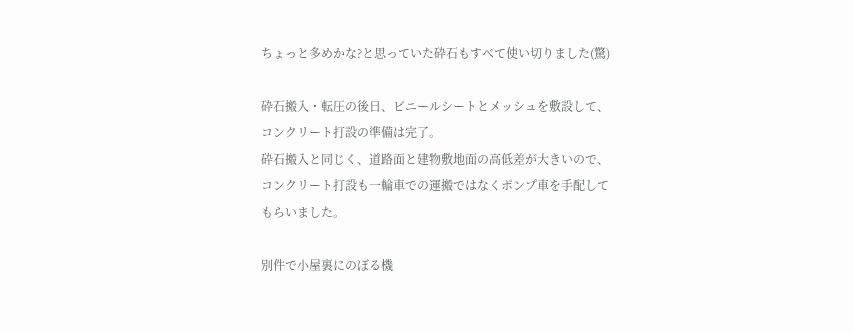ちょっと多めかな?と思っていた砕石もすべて使い切りました(驚)

砕石搬入・転圧の後日、ビニールシートとメッシュを敷設して、
コンクリート打設の準備は完了。
砕石搬入と同じく、道路面と建物敷地面の高低差が大きいので、
コンクリート打設も一輪車での運搬ではなくポンプ車を手配して
もらいました。

別件で小屋裏にのぼる機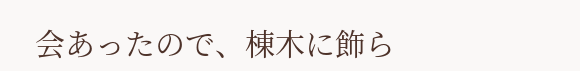会あったので、棟木に飾ら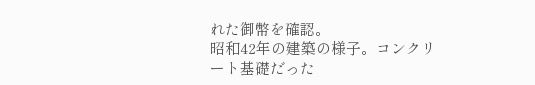れた御幣を確認。
昭和42年の建築の様子。コンクリート基礎だった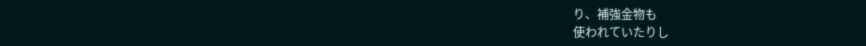り、補強金物も
使われていたりし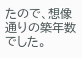たので、想像通りの築年数でした。